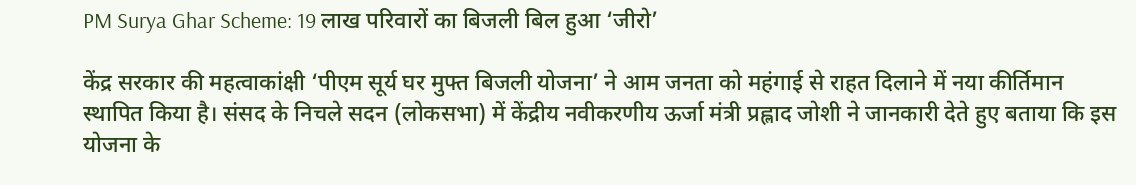PM Surya Ghar Scheme: 19 लाख परिवारों का बिजली बिल हुआ ‘जीरो’

केंद्र सरकार की महत्वाकांक्षी ‘पीएम सूर्य घर मुफ्त बिजली योजना’ ने आम जनता को महंगाई से राहत दिलाने में नया कीर्तिमान स्थापित किया है। संसद के निचले सदन (लोकसभा) में केंद्रीय नवीकरणीय ऊर्जा मंत्री प्रह्लाद जोशी ने जानकारी देते हुए बताया कि इस योजना के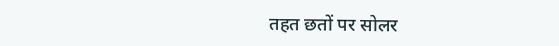तहत छतों पर सोलर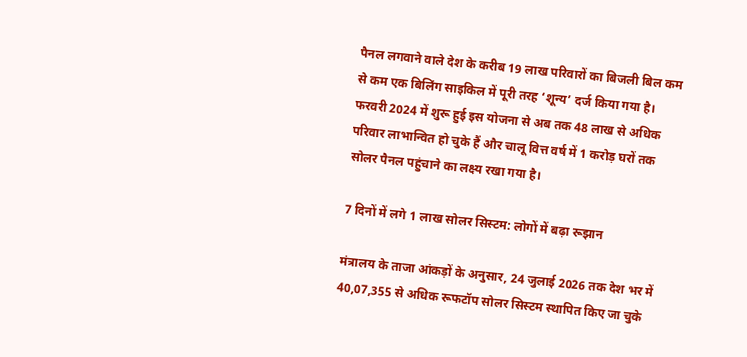पैनल लगवाने वाले देश के करीब 19 लाख परिवारों का बिजली बिल कम से कम एक बिलिंग साइकिल में पूरी तरह ‘शून्य’ दर्ज किया गया है। फरवरी 2024 में शुरू हुई इस योजना से अब तक 48 लाख से अधिक परिवार लाभान्वित हो चुके हैं और चालू वित्त वर्ष में 1 करोड़ घरों तक सोलर पैनल पहुंचाने का लक्ष्य रखा गया है।

7 दिनों में लगे 1 लाख सोलर सिस्टम: लोगों में बढ़ा रूझान

मंत्रालय के ताजा आंकड़ों के अनुसार, 24 जुलाई 2026 तक देश भर में 40,07,355 से अधिक रूफटॉप सोलर सिस्टम स्थापित किए जा चुके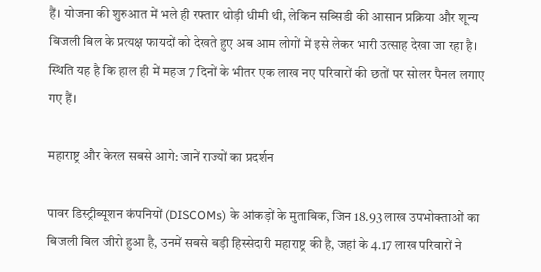हैं। योजना की शुरुआत में भले ही रफ्तार थोड़ी धीमी थी, लेकिन सब्सिडी की आसान प्रक्रिया और शून्य बिजली बिल के प्रत्यक्ष फायदों को देखते हुए अब आम लोगों में इसे लेकर भारी उत्साह देखा जा रहा है। स्थिति यह है कि हाल ही में महज 7 दिनों के भीतर एक लाख नए परिवारों की छतों पर सोलर पैनल लगाए गए हैं।

महाराष्ट्र और केरल सबसे आगे: जानें राज्यों का प्रदर्शन

पावर डिस्ट्रीब्यूशन कंपनियों (DISCOMs) के आंकड़ों के मुताबिक, जिन 18.93 लाख उपभोक्ताओं का बिजली बिल जीरो हुआ है, उनमें सबसे बड़ी हिस्सेदारी महाराष्ट्र की है, जहां के 4.17 लाख परिवारों ने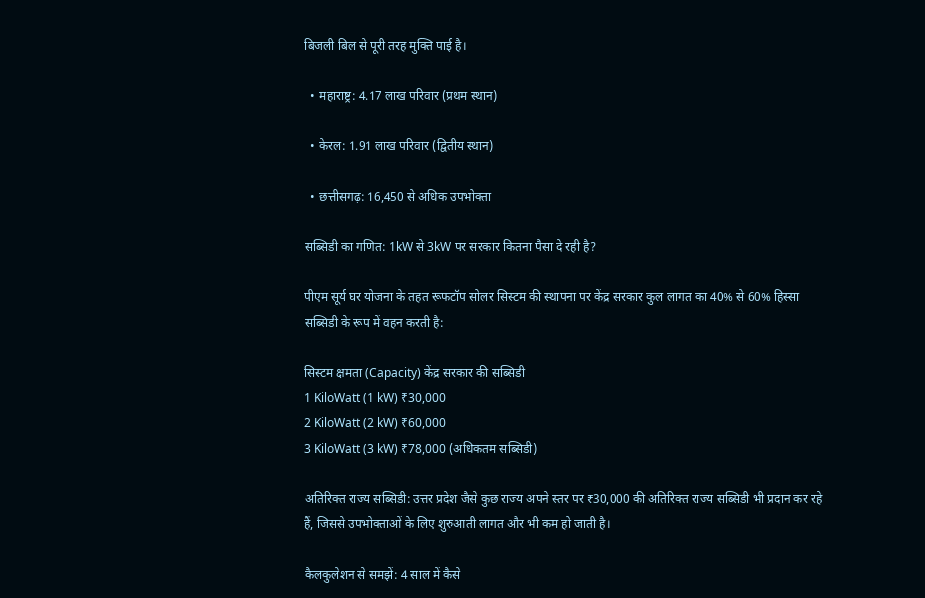बिजली बिल से पूरी तरह मुक्ति पाई है।

  • महाराष्ट्र: 4.17 लाख परिवार (प्रथम स्थान)

  • केरल: 1.91 लाख परिवार (द्वितीय स्थान)

  • छत्तीसगढ़: 16,450 से अधिक उपभोक्ता

सब्सिडी का गणित: 1kW से 3kW पर सरकार कितना पैसा दे रही है?

पीएम सूर्य घर योजना के तहत रूफटॉप सोलर सिस्टम की स्थापना पर केंद्र सरकार कुल लागत का 40% से 60% हिस्सा सब्सिडी के रूप में वहन करती है:

सिस्टम क्षमता (Capacity) केंद्र सरकार की सब्सिडी
1 KiloWatt (1 kW) ₹30,000
2 KiloWatt (2 kW) ₹60,000
3 KiloWatt (3 kW) ₹78,000 (अधिकतम सब्सिडी)

अतिरिक्त राज्य सब्सिडी: उत्तर प्रदेश जैसे कुछ राज्य अपने स्तर पर ₹30,000 की अतिरिक्त राज्य सब्सिडी भी प्रदान कर रहे हैं, जिससे उपभोक्ताओं के लिए शुरुआती लागत और भी कम हो जाती है।

कैलकुलेशन से समझें: 4 साल में कैसे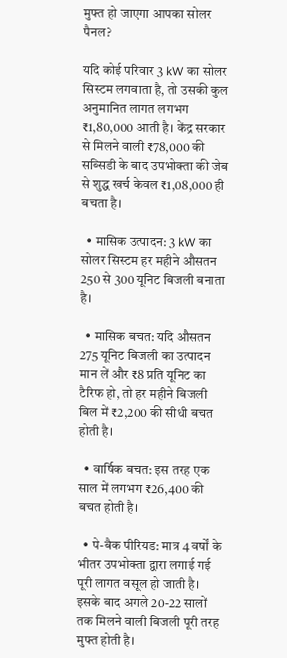मुफ्त हो जाएगा आपका सोलर पैनल?

यदि कोई परिवार 3 kW का सोलर सिस्टम लगवाता है, तो उसकी कुल अनुमानित लागत लगभग ₹1,80,000 आती है। केंद्र सरकार से मिलने वाली ₹78,000 की सब्सिडी के बाद उपभोक्ता की जेब से शुद्ध खर्च केवल ₹1,08,000 ही बचता है।

  • मासिक उत्पादन: 3 kW का सोलर सिस्टम हर महीने औसतन 250 से 300 यूनिट बिजली बनाता है।

  • मासिक बचत: यदि औसतन 275 यूनिट बिजली का उत्पादन मान लें और ₹8 प्रति यूनिट का टैरिफ हो, तो हर महीने बिजली बिल में ₹2,200 की सीधी बचत होती है।

  • वार्षिक बचत: इस तरह एक साल में लगभग ₹26,400 की बचत होती है।

  • पे-बैक पीरियड: मात्र 4 वर्षों के भीतर उपभोक्ता द्वारा लगाई गई पूरी लागत वसूल हो जाती है। इसके बाद अगले 20-22 सालों तक मिलने वाली बिजली पूरी तरह मुफ्त होती है।